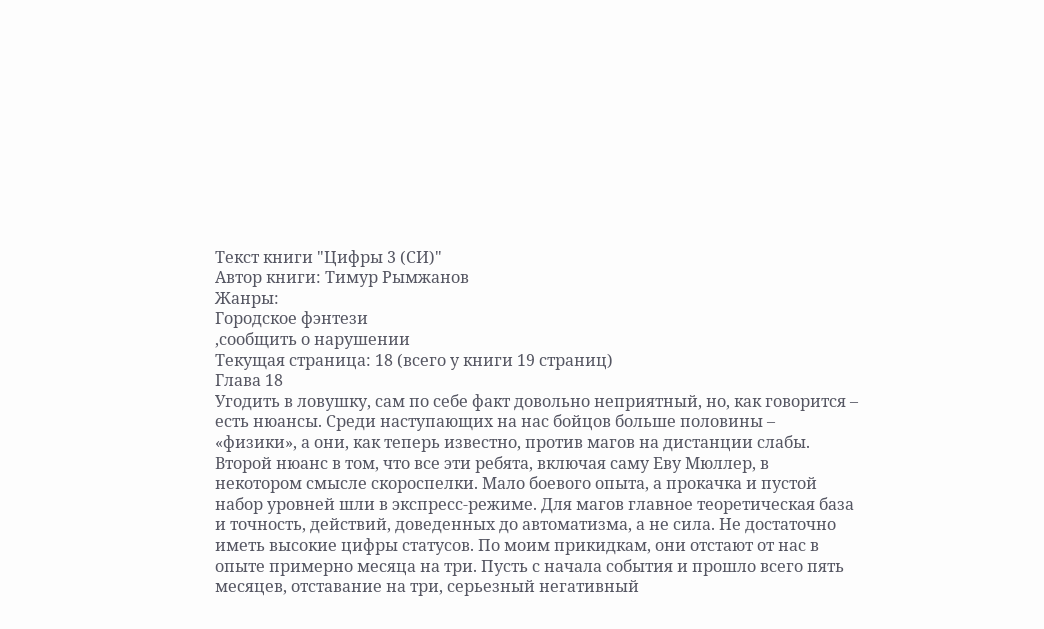Текст книги "Цифры 3 (СИ)"
Автор книги: Тимур Рымжанов
Жанры:
Городское фэнтези
,сообщить о нарушении
Текущая страница: 18 (всего у книги 19 страниц)
Глава 18
Угодить в ловушку, сам по себе факт довольно неприятный, но, как говорится – есть нюансы. Среди наступающих на нас бойцов больше половины – «физики», а они, как теперь известно, против магов на дистанции слабы. Второй нюанс в том, что все эти ребята, включая саму Еву Мюллер, в некотором смысле скороспелки. Мало боевого опыта, а прокачка и пустой набор уровней шли в экспресс-режиме. Для магов главное теоретическая база и точность, действий, доведенных до автоматизма, а не сила. Не достаточно иметь высокие цифры статусов. По моим прикидкам, они отстают от нас в опыте примерно месяца на три. Пусть с начала события и прошло всего пять месяцев, отставание на три, серьезный негативный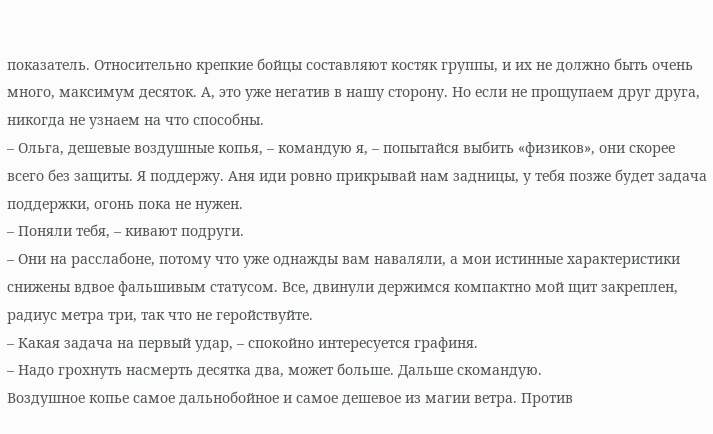показатель. Относительно крепкие бойцы составляют костяк группы, и их не должно быть очень много, максимум десяток. А, это уже негатив в нашу сторону. Но если не прощупаем друг друга, никогда не узнаем на что способны.
– Ольга, дешевые воздушные копья, – командую я, – попытайся выбить «физиков», они скорее всего без защиты. Я поддержу. Аня иди ровно прикрывай нам задницы, у тебя позже будет задача поддержки, огонь пока не нужен.
– Поняли тебя, – кивают подруги.
– Они на расслабоне, потому что уже однажды вам наваляли, а мои истинные характеристики снижены вдвое фальшивым статусом. Все, двинули держимся компактно мой щит закреплен, радиус метра три, так что не геройствуйте.
– Какая задача на первый удар, – спокойно интересуется графиня.
– Надо грохнуть насмерть десятка два, может больше. Дальше скомандую.
Воздушное копье самое дальнобойное и самое дешевое из магии ветра. Против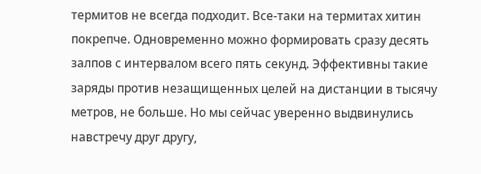термитов не всегда подходит. Все-таки на термитах хитин покрепче. Одновременно можно формировать сразу десять залпов с интервалом всего пять секунд. Эффективны такие заряды против незащищенных целей на дистанции в тысячу метров, не больше. Но мы сейчас уверенно выдвинулись навстречу друг другу,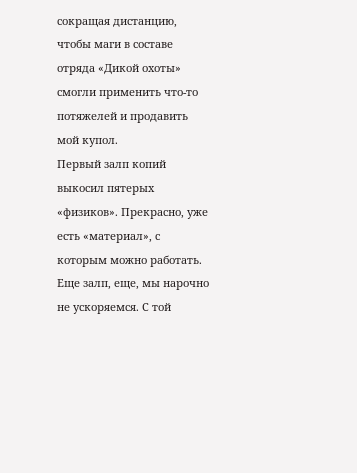сокращая дистанцию, чтобы маги в составе отряда «Дикой охоты» смогли применить что-то потяжелей и продавить мой купол.
Первый залп копий выкосил пятерых «физиков». Прекрасно, уже есть «материал», с которым можно работать. Еще залп, еще, мы нарочно не ускоряемся. С той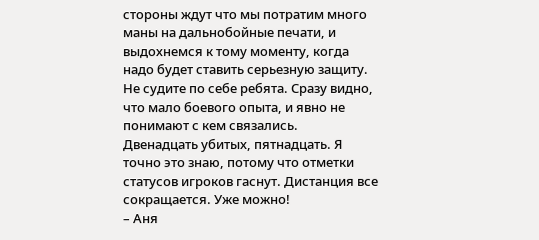стороны ждут что мы потратим много маны на дальнобойные печати, и выдохнемся к тому моменту, когда надо будет ставить серьезную защиту. Не судите по себе ребята. Сразу видно, что мало боевого опыта, и явно не понимают с кем связались.
Двенадцать убитых, пятнадцать. Я точно это знаю, потому что отметки статусов игроков гаснут. Дистанция все сокращается. Уже можно!
– Аня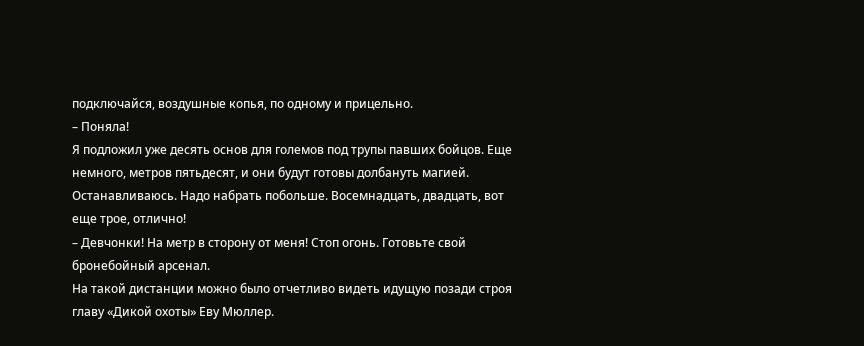подключайся, воздушные копья, по одному и прицельно.
– Поняла!
Я подложил уже десять основ для големов под трупы павших бойцов. Еще немного, метров пятьдесят, и они будут готовы долбануть магией. Останавливаюсь. Надо набрать побольше. Восемнадцать, двадцать, вот еще трое, отлично!
– Девчонки! На метр в сторону от меня! Стоп огонь. Готовьте свой бронебойный арсенал.
На такой дистанции можно было отчетливо видеть идущую позади строя главу «Дикой охоты» Еву Мюллер.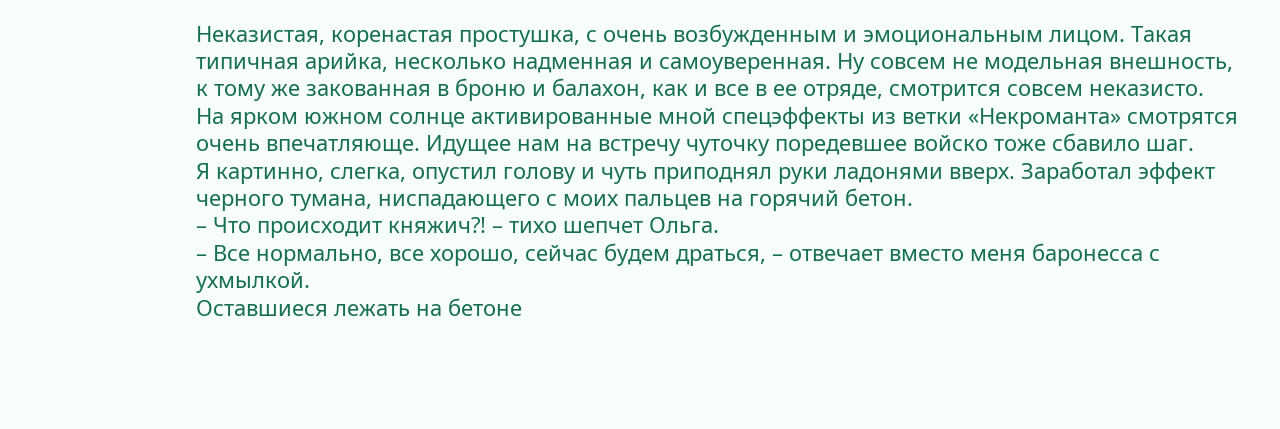Неказистая, коренастая простушка, с очень возбужденным и эмоциональным лицом. Такая типичная арийка, несколько надменная и самоуверенная. Ну совсем не модельная внешность, к тому же закованная в броню и балахон, как и все в ее отряде, смотрится совсем неказисто.
На ярком южном солнце активированные мной спецэффекты из ветки «Некроманта» смотрятся очень впечатляюще. Идущее нам на встречу чуточку поредевшее войско тоже сбавило шаг.
Я картинно, слегка, опустил голову и чуть приподнял руки ладонями вверх. Заработал эффект черного тумана, ниспадающего с моих пальцев на горячий бетон.
– Что происходит княжич⁈ – тихо шепчет Ольга.
– Все нормально, все хорошо, сейчас будем драться, – отвечает вместо меня баронесса с ухмылкой.
Оставшиеся лежать на бетоне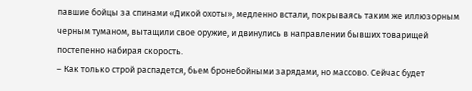павшие бойцы за спинами «Дикой охоты», медленно встали, покрываясь таким же иллюзорным черным туманом, вытащили свое оружие, и двинулись в направлении бывших товарищей постепенно набирая скорость.
– Как только строй распадется, бьем бронебойными зарядами, но массово. Сейчас будет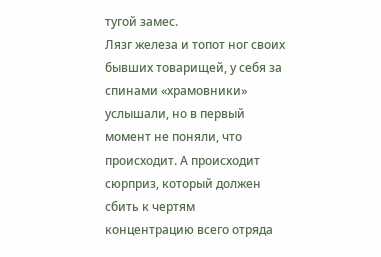тугой замес.
Лязг железа и топот ног своих бывших товарищей, у себя за спинами «храмовники» услышали, но в первый момент не поняли, что происходит. А происходит сюрприз, который должен сбить к чертям концентрацию всего отряда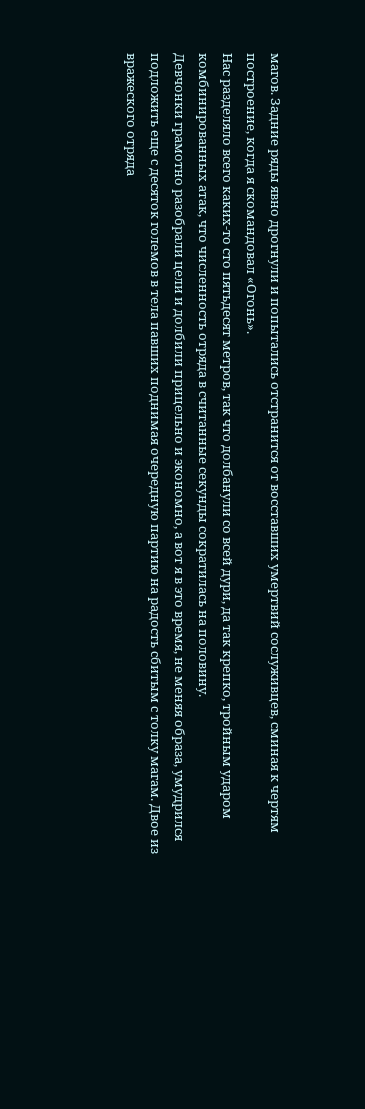магов. Задние ряды явно дрогнули и попытались отстранится от восставших умертвий сослуживцев, сминая к чертям построение, когда я скомандовал «Огонь».
Нас разделяло всего каких-то сто пятьдесят метров, так что долбанули со всей дури, да так крепко, тройным ударом комбинированных атак, что численность отряда в считанные секунды сократилась на половину.
Девчонки грамотно разобрали цели и долбили прицельно и экономно, а вот я в это время, не меняя образа, умудрился подложить еще с десяток големов в тела павших поднимая очередную партию на радость сбитым с толку магам. Двое из вражеского отряда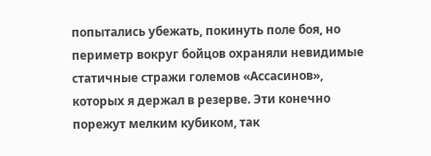попытались убежать, покинуть поле боя, но периметр вокруг бойцов охраняли невидимые статичные стражи големов «Ассасинов», которых я держал в резерве. Эти конечно порежут мелким кубиком, так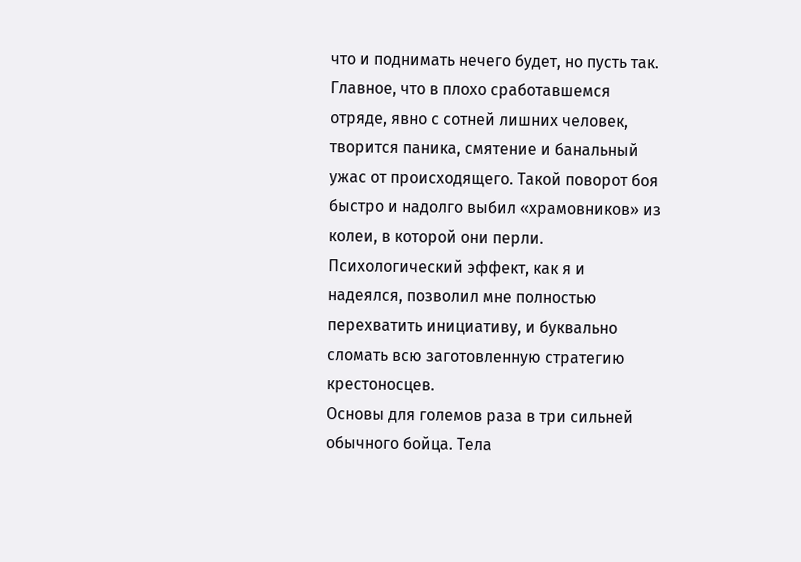что и поднимать нечего будет, но пусть так. Главное, что в плохо сработавшемся отряде, явно с сотней лишних человек, творится паника, смятение и банальный ужас от происходящего. Такой поворот боя быстро и надолго выбил «храмовников» из колеи, в которой они перли. Психологический эффект, как я и надеялся, позволил мне полностью перехватить инициативу, и буквально сломать всю заготовленную стратегию крестоносцев.
Основы для големов раза в три сильней обычного бойца. Тела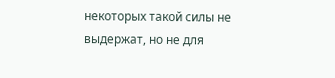некоторых такой силы не выдержат, но не для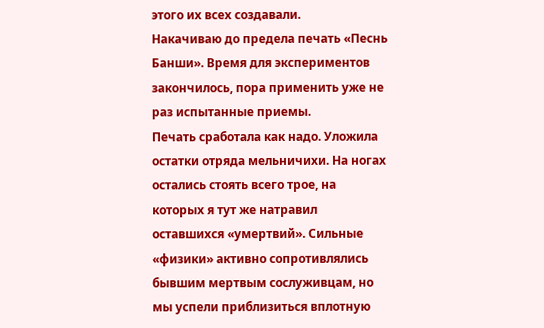этого их всех создавали.
Накачиваю до предела печать «Песнь Банши». Время для экспериментов закончилось, пора применить уже не раз испытанные приемы.
Печать сработала как надо. Уложила остатки отряда мельничихи. На ногах остались стоять всего трое, на которых я тут же натравил оставшихся «умертвий». Сильные «физики» активно сопротивлялись бывшим мертвым сослуживцам, но мы успели приблизиться вплотную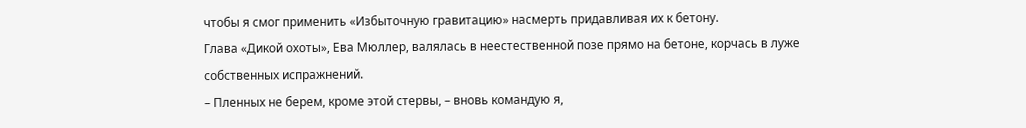чтобы я смог применить «Избыточную гравитацию» насмерть придавливая их к бетону.
Глава «Дикой охоты», Ева Мюллер, валялась в неестественной позе прямо на бетоне, корчась в луже собственных испражнений.
– Пленных не берем, кроме этой стервы, – вновь командую я,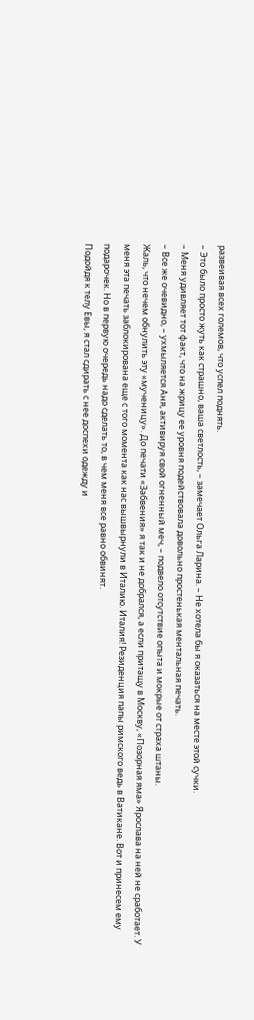развеивая всех големов, что успел поднять.
– Это было просто жуть как страшно, ваша светлость, – замечает Ольга Ларина. – Не хотела бы я оказаться на месте этой сучки.
– Меня удивляет тот факт, что на жрицу ее уровня подействовала довольно простенькая ментальная печать.
– Все же очевидно, – ухмыляется Аня, активируя свой огненный меч, – подвело отсутствие опыта и мокрые от страха штаны.
Жаль, что нечем обнулить эту «мученицу». До печати «Забвения» я так и не добрался, а если притащу в Москву, «Позорная яма» Ярослава на ней не сработает. У меня эта печать заблокирована еще с того момента как нас вышвырнули в Италию. Италия! Резиденция папы римского ведь в Ватикане. Вот и принесем ему подарочек. Но в первую очередь надо сделать то, в чем меня все равно обвинят.
Подойдя к телу Евы, я стал сдирать с нее доспехи одежду и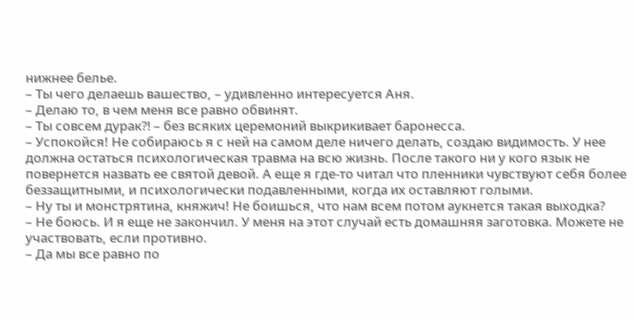нижнее белье.
– Ты чего делаешь вашество, – удивленно интересуется Аня.
– Делаю то, в чем меня все равно обвинят.
– Ты совсем дурак⁈ – без всяких церемоний выкрикивает баронесса.
– Успокойся! Не собираюсь я с ней на самом деле ничего делать, создаю видимость. У нее должна остаться психологическая травма на всю жизнь. После такого ни у кого язык не повернется назвать ее святой девой. А еще я где-то читал что пленники чувствуют себя более беззащитными, и психологически подавленными, когда их оставляют голыми.
– Ну ты и монстрятина, княжич! Не боишься, что нам всем потом аукнется такая выходка?
– Не боюсь. И я еще не закончил. У меня на этот случай есть домашняя заготовка. Можете не участвовать, если противно.
– Да мы все равно по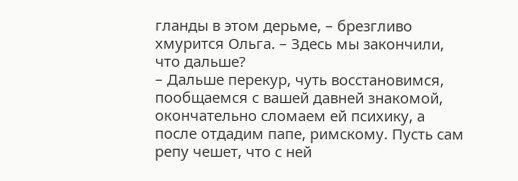гланды в этом дерьме, – брезгливо хмурится Ольга. – Здесь мы закончили, что дальше?
– Дальше перекур, чуть восстановимся, пообщаемся с вашей давней знакомой, окончательно сломаем ей психику, а после отдадим папе, римскому. Пусть сам репу чешет, что с ней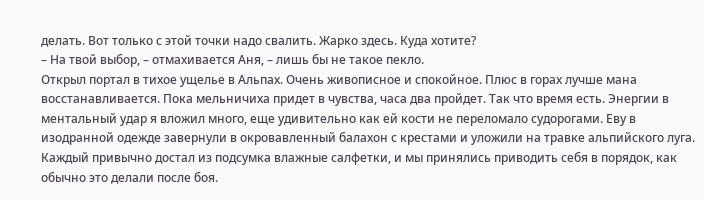делать. Вот только с этой точки надо свалить. Жарко здесь. Куда хотите?
– На твой выбор, – отмахивается Аня, – лишь бы не такое пекло.
Открыл портал в тихое ущелье в Альпах. Очень живописное и спокойное. Плюс в горах лучше мана восстанавливается. Пока мельничиха придет в чувства, часа два пройдет. Так что время есть. Энергии в ментальный удар я вложил много, еще удивительно как ей кости не переломало судорогами. Еву в изодранной одежде завернули в окровавленный балахон с крестами и уложили на травке альпийского луга. Каждый привычно достал из подсумка влажные салфетки, и мы принялись приводить себя в порядок, как обычно это делали после боя.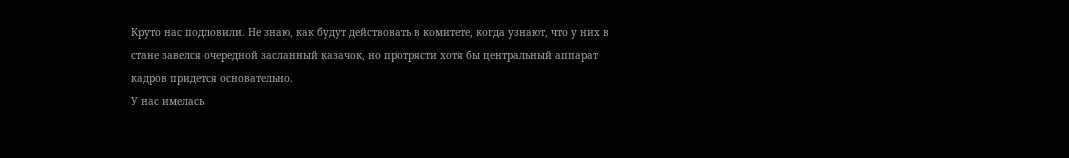Круто нас подловили. Не знаю, как будут действовать в комитете, когда узнают, что у них в стане завелся очередной засланный казачок, но протрясти хотя бы центральный аппарат кадров придется основательно.
У нас имелась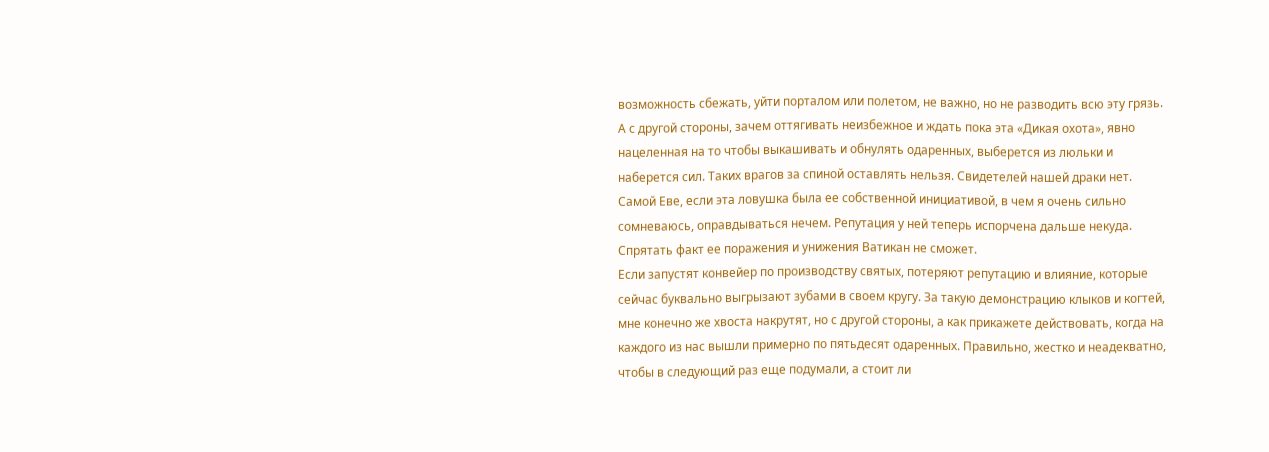возможность сбежать, уйти порталом или полетом, не важно, но не разводить всю эту грязь. А с другой стороны, зачем оттягивать неизбежное и ждать пока эта «Дикая охота», явно нацеленная на то чтобы выкашивать и обнулять одаренных, выберется из люльки и наберется сил. Таких врагов за спиной оставлять нельзя. Свидетелей нашей драки нет. Самой Еве, если эта ловушка была ее собственной инициативой, в чем я очень сильно сомневаюсь, оправдываться нечем. Репутация у ней теперь испорчена дальше некуда. Спрятать факт ее поражения и унижения Ватикан не сможет.
Если запустят конвейер по производству святых, потеряют репутацию и влияние, которые сейчас буквально выгрызают зубами в своем кругу. За такую демонстрацию клыков и когтей, мне конечно же хвоста накрутят, но с другой стороны, а как прикажете действовать, когда на каждого из нас вышли примерно по пятьдесят одаренных. Правильно, жестко и неадекватно, чтобы в следующий раз еще подумали, а стоит ли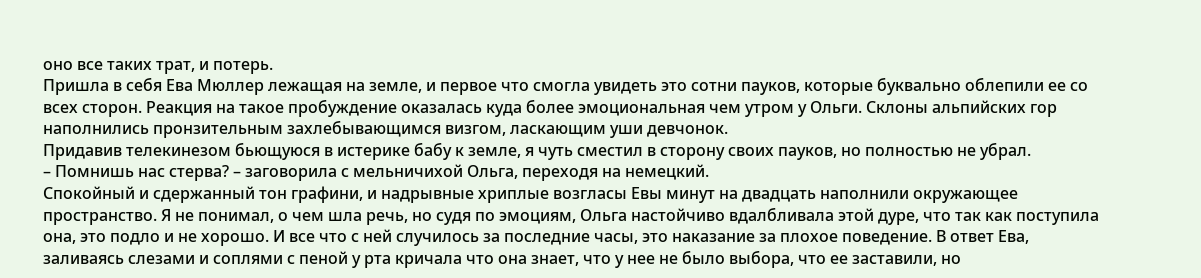оно все таких трат, и потерь.
Пришла в себя Ева Мюллер лежащая на земле, и первое что смогла увидеть это сотни пауков, которые буквально облепили ее со всех сторон. Реакция на такое пробуждение оказалась куда более эмоциональная чем утром у Ольги. Склоны альпийских гор наполнились пронзительным захлебывающимся визгом, ласкающим уши девчонок.
Придавив телекинезом бьющуюся в истерике бабу к земле, я чуть сместил в сторону своих пауков, но полностью не убрал.
– Помнишь нас стерва? – заговорила с мельничихой Ольга, переходя на немецкий.
Спокойный и сдержанный тон графини, и надрывные хриплые возгласы Евы минут на двадцать наполнили окружающее пространство. Я не понимал, о чем шла речь, но судя по эмоциям, Ольга настойчиво вдалбливала этой дуре, что так как поступила она, это подло и не хорошо. И все что с ней случилось за последние часы, это наказание за плохое поведение. В ответ Ева, заливаясь слезами и соплями с пеной у рта кричала что она знает, что у нее не было выбора, что ее заставили, но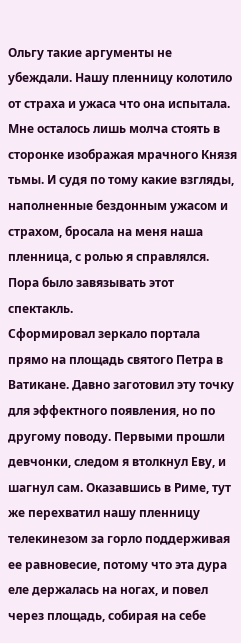Ольгу такие аргументы не убеждали. Нашу пленницу колотило от страха и ужаса что она испытала. Мне осталось лишь молча стоять в сторонке изображая мрачного Князя тьмы. И судя по тому какие взгляды, наполненные бездонным ужасом и страхом, бросала на меня наша пленница, с ролью я справлялся. Пора было завязывать этот спектакль.
Сформировал зеркало портала прямо на площадь святого Петра в Ватикане. Давно заготовил эту точку для эффектного появления, но по другому поводу. Первыми прошли девчонки, следом я втолкнул Еву, и шагнул сам. Оказавшись в Риме, тут же перехватил нашу пленницу телекинезом за горло поддерживая ее равновесие, потому что эта дура еле держалась на ногах, и повел через площадь, собирая на себе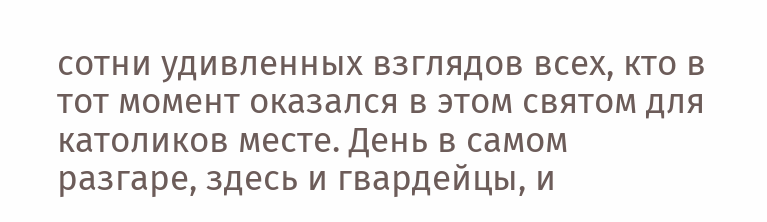сотни удивленных взглядов всех, кто в тот момент оказался в этом святом для католиков месте. День в самом разгаре, здесь и гвардейцы, и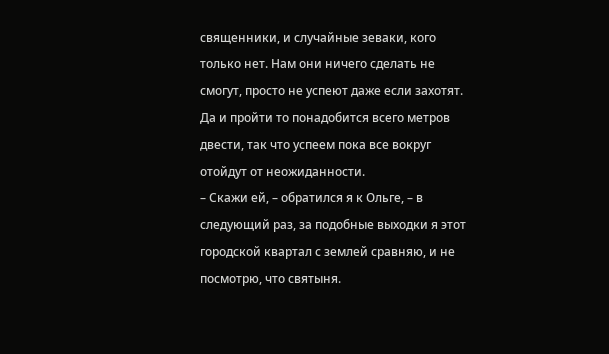священники, и случайные зеваки, кого только нет. Нам они ничего сделать не смогут, просто не успеют даже если захотят. Да и пройти то понадобится всего метров двести, так что успеем пока все вокруг отойдут от неожиданности.
– Скажи ей, – обратился я к Ольге, – в следующий раз, за подобные выходки я этот городской квартал с землей сравняю, и не посмотрю, что святыня.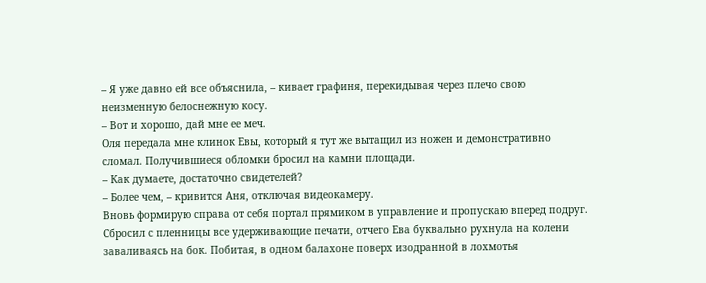– Я уже давно ей все объяснила, – кивает графиня, перекидывая через плечо свою неизменную белоснежную косу.
– Вот и хорошо, дай мне ее меч.
Оля передала мне клинок Евы, который я тут же вытащил из ножен и демонстративно сломал. Получившиеся обломки бросил на камни площади.
– Как думаете, достаточно свидетелей?
– Более чем, – кривится Аня, отключая видеокамеру.
Вновь формирую справа от себя портал прямиком в управление и пропускаю вперед подруг. Сбросил с пленницы все удерживающие печати, отчего Ева буквально рухнула на колени заваливаясь на бок. Побитая, в одном балахоне поверх изодранной в лохмотья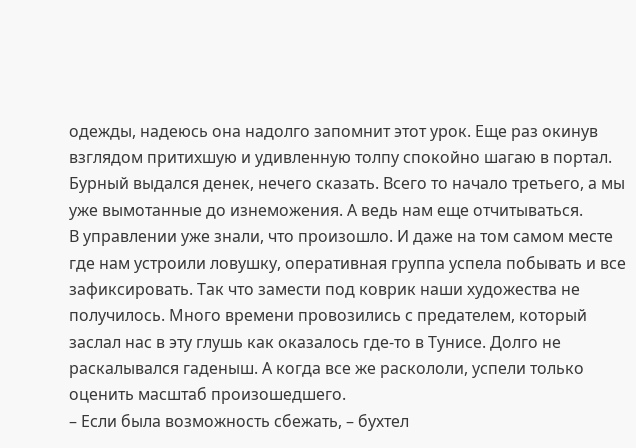одежды, надеюсь она надолго запомнит этот урок. Еще раз окинув взглядом притихшую и удивленную толпу спокойно шагаю в портал. Бурный выдался денек, нечего сказать. Всего то начало третьего, а мы уже вымотанные до изнеможения. А ведь нам еще отчитываться.
В управлении уже знали, что произошло. И даже на том самом месте где нам устроили ловушку, оперативная группа успела побывать и все зафиксировать. Так что замести под коврик наши художества не получилось. Много времени провозились с предателем, который заслал нас в эту глушь как оказалось где-то в Тунисе. Долго не раскалывался гаденыш. А когда все же раскололи, успели только оценить масштаб произошедшего.
– Если была возможность сбежать, – бухтел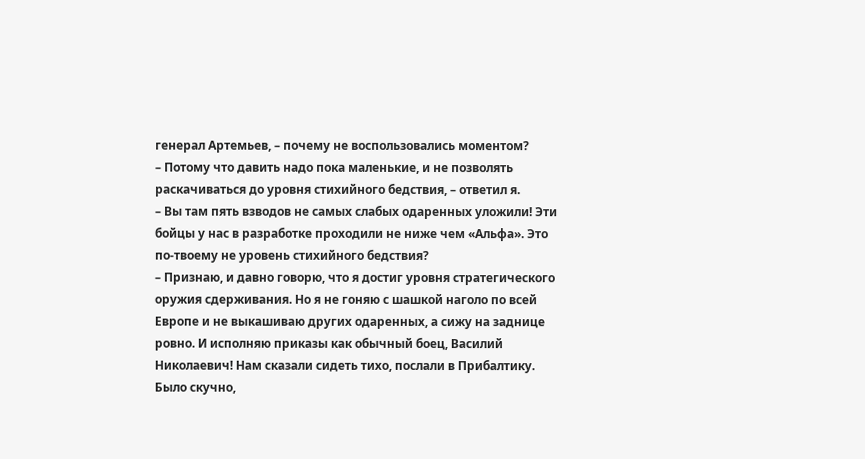генерал Артемьев, – почему не воспользовались моментом?
– Потому что давить надо пока маленькие, и не позволять раскачиваться до уровня стихийного бедствия, – ответил я.
– Вы там пять взводов не самых слабых одаренных уложили! Эти бойцы у нас в разработке проходили не ниже чем «Альфа». Это по-твоему не уровень стихийного бедствия?
– Признаю, и давно говорю, что я достиг уровня стратегического оружия сдерживания. Но я не гоняю с шашкой наголо по всей Европе и не выкашиваю других одаренных, а сижу на заднице ровно. И исполняю приказы как обычный боец, Василий Николаевич! Нам сказали сидеть тихо, послали в Прибалтику. Было скучно,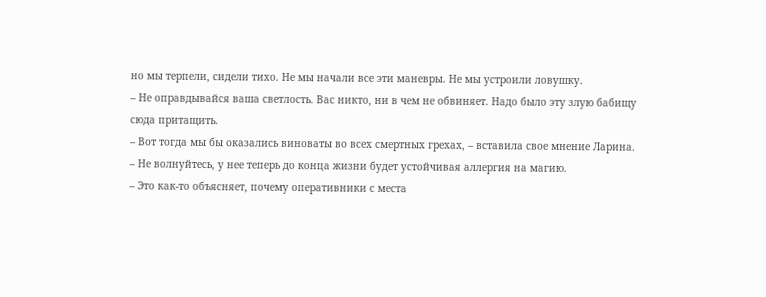но мы терпели, сидели тихо. Не мы начали все эти маневры. Не мы устроили ловушку.
– Не оправдывайся ваша светлость. Вас никто, ни в чем не обвиняет. Надо было эту злую бабищу сюда притащить.
– Вот тогда мы бы оказались виноваты во всех смертных грехах, – вставила свое мнение Ларина. – Не волнуйтесь, у нее теперь до конца жизни будет устойчивая аллергия на магию.
– Это как-то объясняет, почему оперативники с места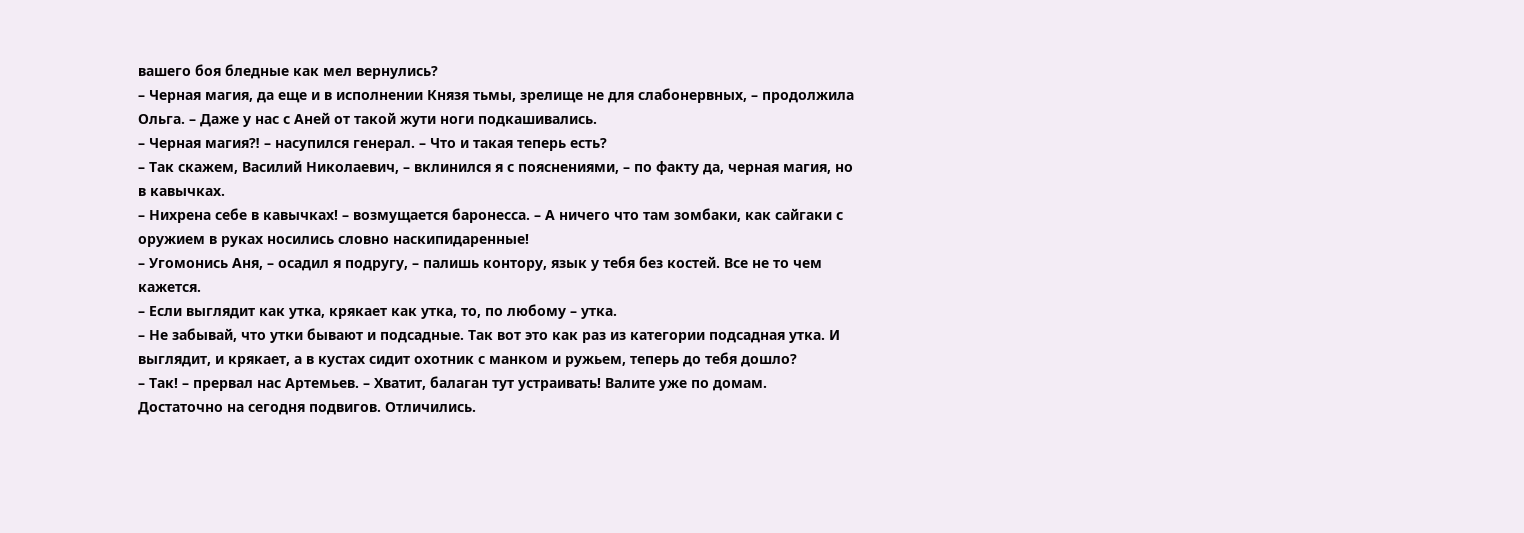вашего боя бледные как мел вернулись?
– Черная магия, да еще и в исполнении Князя тьмы, зрелище не для слабонервных, – продолжила Ольга. – Даже у нас с Аней от такой жути ноги подкашивались.
– Черная магия⁈ – насупился генерал. – Что и такая теперь есть?
– Так скажем, Василий Николаевич, – вклинился я с пояснениями, – по факту да, черная магия, но в кавычках.
– Нихрена себе в кавычках! – возмущается баронесса. – А ничего что там зомбаки, как сайгаки с оружием в руках носились словно наскипидаренные!
– Угомонись Аня, – осадил я подругу, – палишь контору, язык у тебя без костей. Все не то чем кажется.
– Если выглядит как утка, крякает как утка, то, по любому – утка.
– Не забывай, что утки бывают и подсадные. Так вот это как раз из категории подсадная утка. И выглядит, и крякает, а в кустах сидит охотник с манком и ружьем, теперь до тебя дошло?
– Так! – прервал нас Артемьев. – Хватит, балаган тут устраивать! Валите уже по домам. Достаточно на сегодня подвигов. Отличились.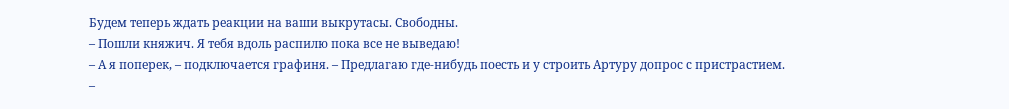Будем теперь ждать реакции на ваши выкрутасы. Свободны.
– Пошли княжич. Я тебя вдоль распилю пока все не выведаю!
– А я поперек, – подключается графиня. – Предлагаю где-нибудь поесть и у строить Артуру допрос с пристрастием.
–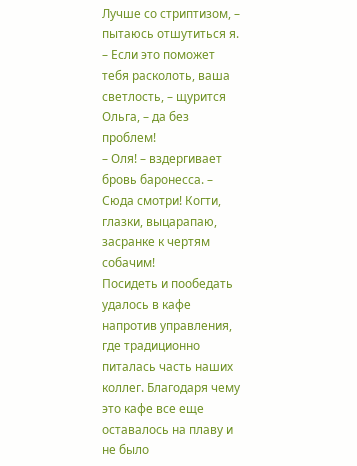Лучше со стриптизом, – пытаюсь отшутиться я.
– Если это поможет тебя расколоть, ваша светлость, – щурится Ольга, – да без проблем!
– Оля! – вздергивает бровь баронесса. – Сюда смотри! Когти, глазки, выцарапаю, засранке к чертям собачим!
Посидеть и пообедать удалось в кафе напротив управления, где традиционно питалась часть наших коллег. Благодаря чему это кафе все еще оставалось на плаву и не было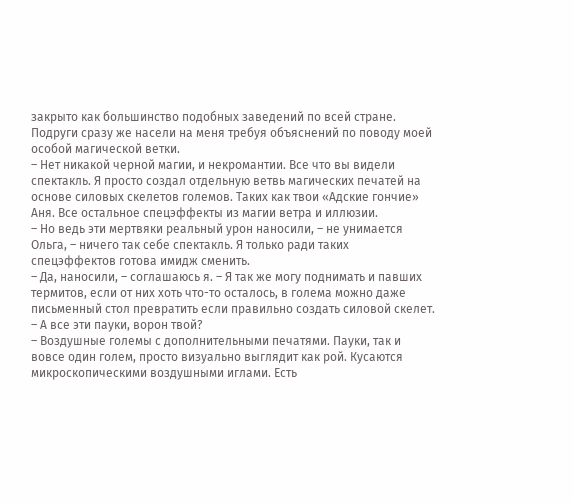закрыто как большинство подобных заведений по всей стране.
Подруги сразу же насели на меня требуя объяснений по поводу моей особой магической ветки.
– Нет никакой черной магии, и некромантии. Все что вы видели спектакль. Я просто создал отдельную ветвь магических печатей на основе силовых скелетов големов. Таких как твои «Адские гончие» Аня. Все остальное спецэффекты из магии ветра и иллюзии.
– Но ведь эти мертвяки реальный урон наносили, – не унимается Ольга, – ничего так себе спектакль. Я только ради таких спецэффектов готова имидж сменить.
– Да, наносили, – соглашаюсь я. – Я так же могу поднимать и павших термитов, если от них хоть что-то осталось, в голема можно даже письменный стол превратить если правильно создать силовой скелет.
– А все эти пауки, ворон твой?
– Воздушные големы с дополнительными печатями. Пауки, так и вовсе один голем, просто визуально выглядит как рой. Кусаются микроскопическими воздушными иглами. Есть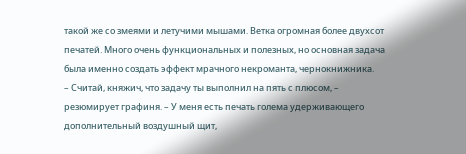такой же со змеями и летучими мышами. Ветка огромная более двухсот печатей. Много очень функциональных и полезных, но основная задача была именно создать эффект мрачного некроманта, чернокнижника.
– Считай, княжич, что задачу ты выполнил на пять с плюсом, – резюмирует графиня. – У меня есть печать голема удерживающего дополнительный воздушный щит,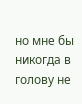но мне бы никогда в голову не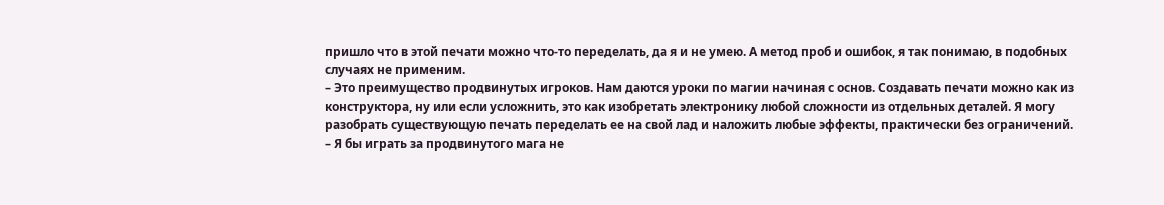пришло что в этой печати можно что-то переделать, да я и не умею. А метод проб и ошибок, я так понимаю, в подобных случаях не применим.
– Это преимущество продвинутых игроков. Нам даются уроки по магии начиная с основ. Создавать печати можно как из конструктора, ну или если усложнить, это как изобретать электронику любой сложности из отдельных деталей. Я могу разобрать существующую печать переделать ее на свой лад и наложить любые эффекты, практически без ограничений.
– Я бы играть за продвинутого мага не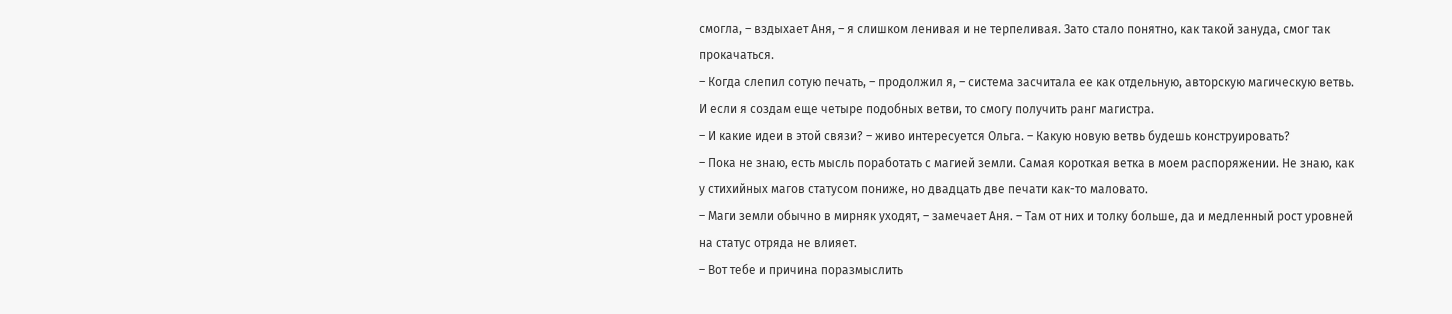смогла, – вздыхает Аня, – я слишком ленивая и не терпеливая. Зато стало понятно, как такой зануда, смог так прокачаться.
– Когда слепил сотую печать, – продолжил я, – система засчитала ее как отдельную, авторскую магическую ветвь. И если я создам еще четыре подобных ветви, то смогу получить ранг магистра.
– И какие идеи в этой связи? – живо интересуется Ольга. – Какую новую ветвь будешь конструировать?
– Пока не знаю, есть мысль поработать с магией земли. Самая короткая ветка в моем распоряжении. Не знаю, как у стихийных магов статусом пониже, но двадцать две печати как-то маловато.
– Маги земли обычно в мирняк уходят, – замечает Аня. – Там от них и толку больше, да и медленный рост уровней на статус отряда не влияет.
– Вот тебе и причина поразмыслить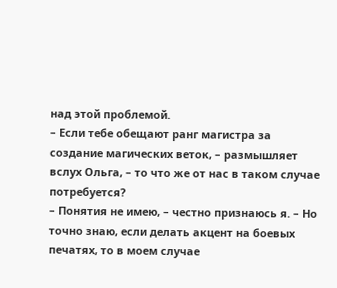над этой проблемой.
– Если тебе обещают ранг магистра за создание магических веток, – размышляет вслух Ольга, – то что же от нас в таком случае потребуется?
– Понятия не имею, – честно признаюсь я. – Но точно знаю, если делать акцент на боевых печатях, то в моем случае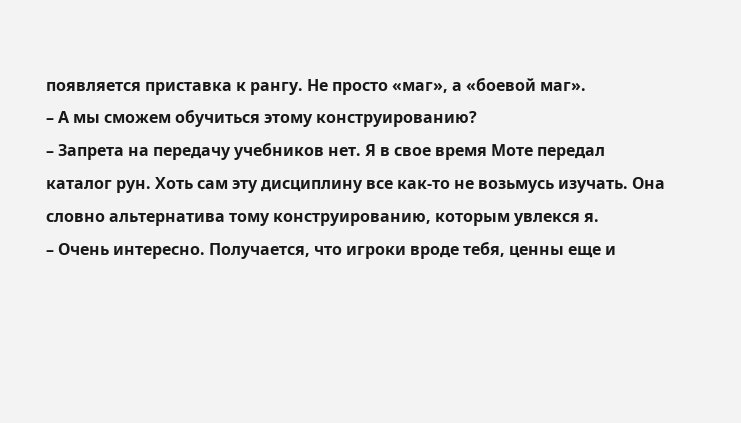появляется приставка к рангу. Не просто «маг», а «боевой маг».
– А мы сможем обучиться этому конструированию?
– Запрета на передачу учебников нет. Я в свое время Моте передал каталог рун. Хоть сам эту дисциплину все как-то не возьмусь изучать. Она словно альтернатива тому конструированию, которым увлекся я.
– Очень интересно. Получается, что игроки вроде тебя, ценны еще и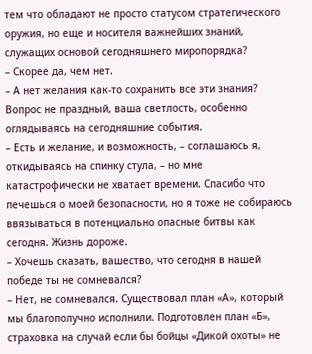тем что обладают не просто статусом стратегического оружия, но еще и носителя важнейших знаний, служащих основой сегодняшнего миропорядка?
– Скорее да, чем нет.
– А нет желания как-то сохранить все эти знания? Вопрос не праздный, ваша светлость, особенно оглядываясь на сегодняшние события.
– Есть и желание, и возможность, – соглашаюсь я, откидываясь на спинку стула, – но мне катастрофически не хватает времени. Спасибо что печешься о моей безопасности, но я тоже не собираюсь ввязываться в потенциально опасные битвы как сегодня. Жизнь дороже.
– Хочешь сказать, вашество, что сегодня в нашей победе ты не сомневался?
– Нет, не сомневался. Существовал план «А», который мы благополучно исполнили. Подготовлен план «Б», страховка на случай если бы бойцы «Дикой охоты» не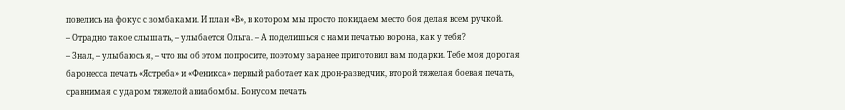повелись на фокус с зомбаками. И план «В», в котором мы просто покидаем место боя делая всем ручкой.
– Отрадно такое слышать, – улыбается Ольга. – А поделишься с нами печатью ворона, как у тебя?
– Знал, – улыбаюсь я, – что вы об этом попросите, поэтому заранее приготовил вам подарки. Тебе моя дорогая баронесса печать «Ястреба» и «Феникса» первый работает как дрон-разведчик, второй тяжелая боевая печать, сравнимая с ударом тяжелой авиабомбы. Бонусом печать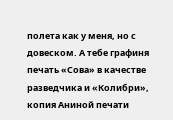полета как у меня, но с довеском. А тебе графиня печать «Сова» в качестве разведчика и «Колибри», копия Аниной печати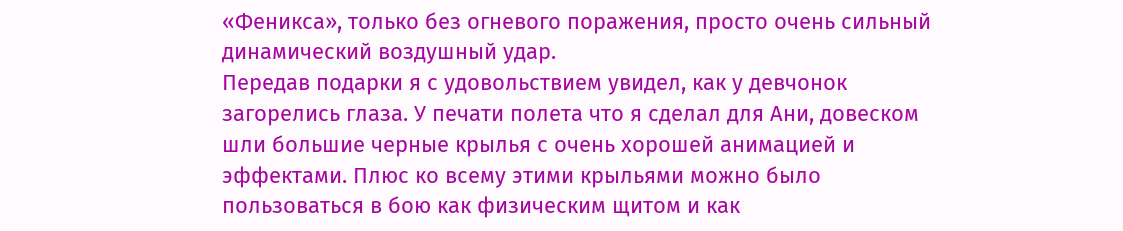«Феникса», только без огневого поражения, просто очень сильный динамический воздушный удар.
Передав подарки я с удовольствием увидел, как у девчонок загорелись глаза. У печати полета что я сделал для Ани, довеском шли большие черные крылья с очень хорошей анимацией и эффектами. Плюс ко всему этими крыльями можно было пользоваться в бою как физическим щитом и как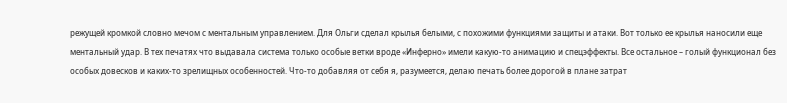режущей кромкой словно мечом с ментальным управлением. Для Ольги сделал крылья белыми, с похожими функциями защиты и атаки. Вот только ее крылья наносили еще ментальный удар. В тех печатях что выдавала система только особые ветки вроде «Инферно» имели какую-то анимацию и спецэффекты. Все остальное – голый функционал без особых довесков и каких-то зрелищных особенностей. Что-то добавляя от себя я, разумеется, делаю печать более дорогой в плане затрат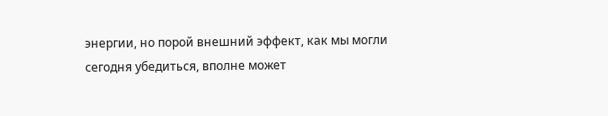энергии, но порой внешний эффект, как мы могли сегодня убедиться, вполне может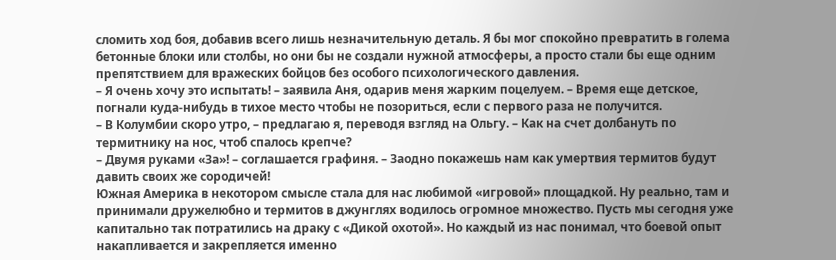сломить ход боя, добавив всего лишь незначительную деталь. Я бы мог спокойно превратить в голема бетонные блоки или столбы, но они бы не создали нужной атмосферы, а просто стали бы еще одним препятствием для вражеских бойцов без особого психологического давления.
– Я очень хочу это испытать! – заявила Аня, одарив меня жарким поцелуем. – Время еще детское, погнали куда-нибудь в тихое место чтобы не позориться, если с первого раза не получится.
– В Колумбии скоро утро, – предлагаю я, переводя взгляд на Ольгу. – Как на счет долбануть по термитнику на нос, чтоб спалось крепче?
– Двумя руками «За»! – соглашается графиня. – Заодно покажешь нам как умертвия термитов будут давить своих же сородичей!
Южная Америка в некотором смысле стала для нас любимой «игровой» площадкой. Ну реально, там и принимали дружелюбно и термитов в джунглях водилось огромное множество. Пусть мы сегодня уже капитально так потратились на драку с «Дикой охотой». Но каждый из нас понимал, что боевой опыт накапливается и закрепляется именно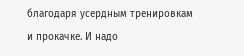благодаря усердным тренировкам и прокачке. И надо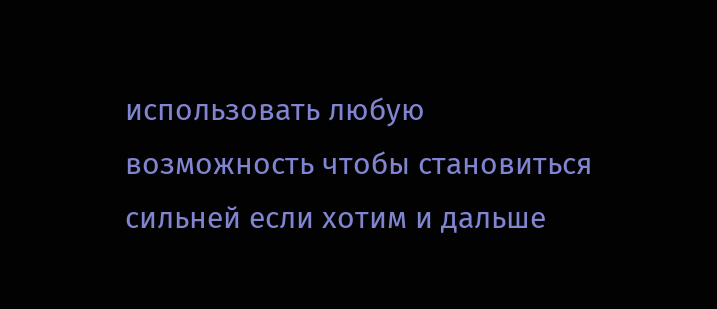использовать любую возможность чтобы становиться сильней если хотим и дальше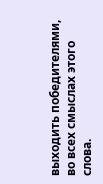выходить победителями, во всех смыслах этого слова.